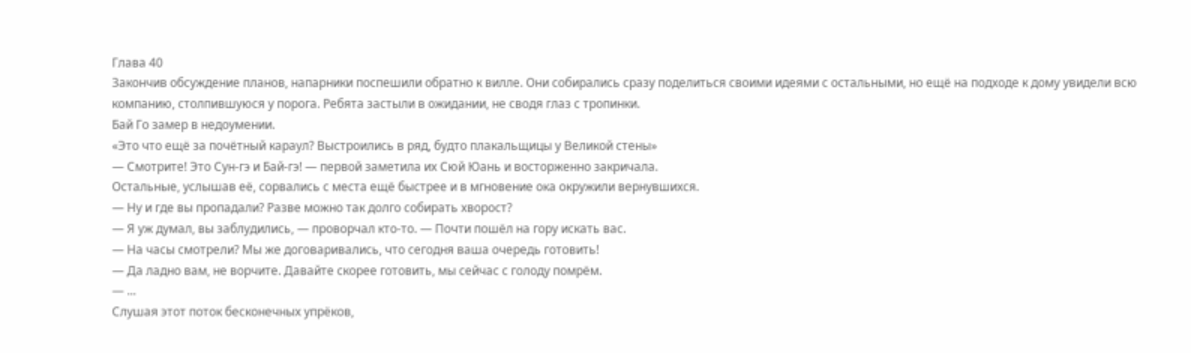Глава 40
Закончив обсуждение планов, напарники поспешили обратно к вилле. Они собирались сразу поделиться своими идеями с остальными, но ещё на подходе к дому увидели всю компанию, столпившуюся у порога. Ребята застыли в ожидании, не сводя глаз с тропинки.
Бай Го замер в недоумении.
«Это что ещё за почётный караул? Выстроились в ряд, будто плакальщицы у Великой стены»
— Смотрите! Это Сун-гэ и Бай-гэ! — первой заметила их Сюй Юань и восторженно закричала.
Остальные, услышав её, сорвались с места ещё быстрее и в мгновение ока окружили вернувшихся.
— Ну и где вы пропадали? Разве можно так долго собирать хворост?
— Я уж думал, вы заблудились, — проворчал кто-то. — Почти пошёл на гору искать вас.
— На часы смотрели? Мы же договаривались, что сегодня ваша очередь готовить!
— Да ладно вам, не ворчите. Давайте скорее готовить, мы сейчас с голоду помрём.
— ...
Слушая этот поток бесконечных упрёков,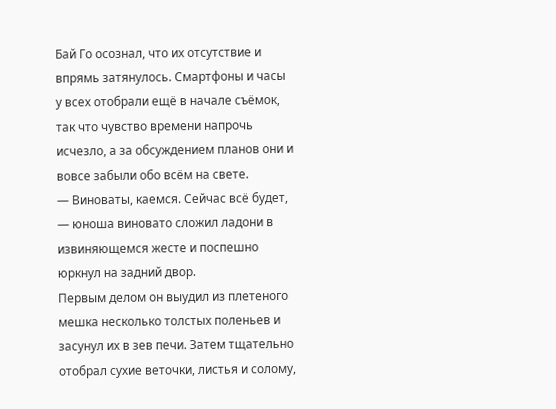Бай Го осознал, что их отсутствие и впрямь затянулось. Смартфоны и часы у всех отобрали ещё в начале съёмок, так что чувство времени напрочь исчезло, а за обсуждением планов они и вовсе забыли обо всём на свете.
— Виноваты, каемся. Сейчас всё будет, — юноша виновато сложил ладони в извиняющемся жесте и поспешно юркнул на задний двор.
Первым делом он выудил из плетеного мешка несколько толстых поленьев и засунул их в зев печи. Затем тщательно отобрал сухие веточки, листья и солому,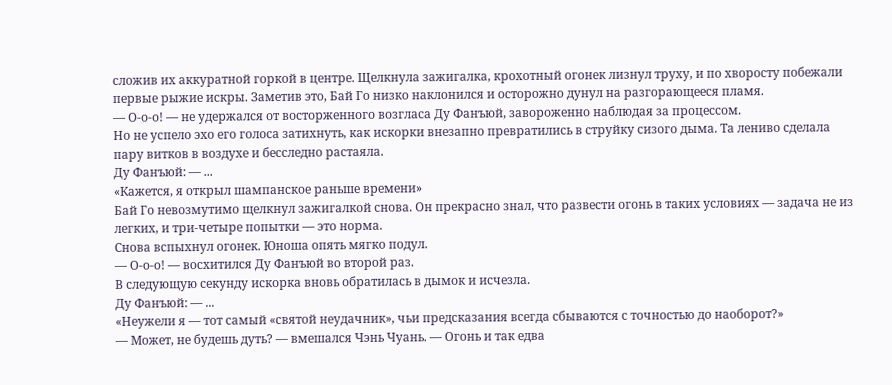сложив их аккуратной горкой в центре. Щелкнула зажигалка, крохотный огонек лизнул труху, и по хворосту побежали первые рыжие искры. Заметив это, Бай Го низко наклонился и осторожно дунул на разгорающееся пламя.
— О-о-о! — не удержался от восторженного возгласа Ду Фанъюй, завороженно наблюдая за процессом.
Но не успело эхо его голоса затихнуть, как искорки внезапно превратились в струйку сизого дыма. Та лениво сделала пару витков в воздухе и бесследно растаяла.
Ду Фанъюй: — ...
«Кажется, я открыл шампанское раньше времени»
Бай Го невозмутимо щелкнул зажигалкой снова. Он прекрасно знал, что развести огонь в таких условиях — задача не из легких, и три-четыре попытки — это норма.
Снова вспыхнул огонек. Юноша опять мягко подул.
— О-о-о! — восхитился Ду Фанъюй во второй раз.
В следующую секунду искорка вновь обратилась в дымок и исчезла.
Ду Фанъюй: — ...
«Неужели я — тот самый «святой неудачник», чьи предсказания всегда сбываются с точностью до наоборот?»
— Может, не будешь дуть? — вмешался Чэнь Чуань. — Огонь и так едва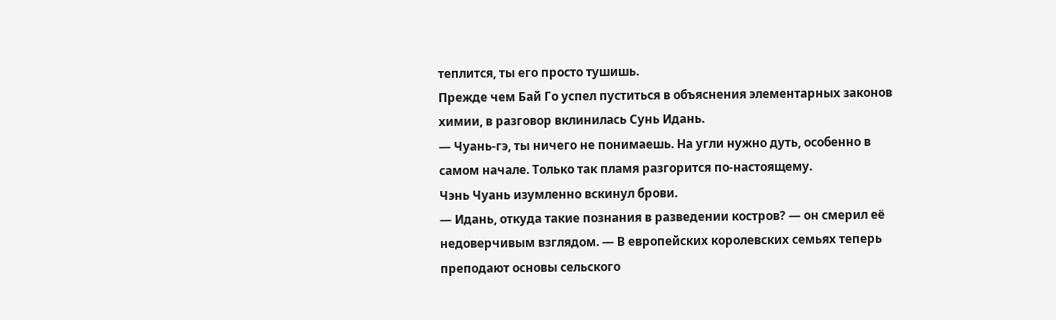теплится, ты его просто тушишь.
Прежде чем Бай Го успел пуститься в объяснения элементарных законов химии, в разговор вклинилась Сунь Идань.
— Чуань-гэ, ты ничего не понимаешь. На угли нужно дуть, особенно в самом начале. Только так пламя разгорится по-настоящему.
Чэнь Чуань изумленно вскинул брови.
— Идань, откуда такие познания в разведении костров? — он смерил её недоверчивым взглядом. — В европейских королевских семьях теперь преподают основы сельского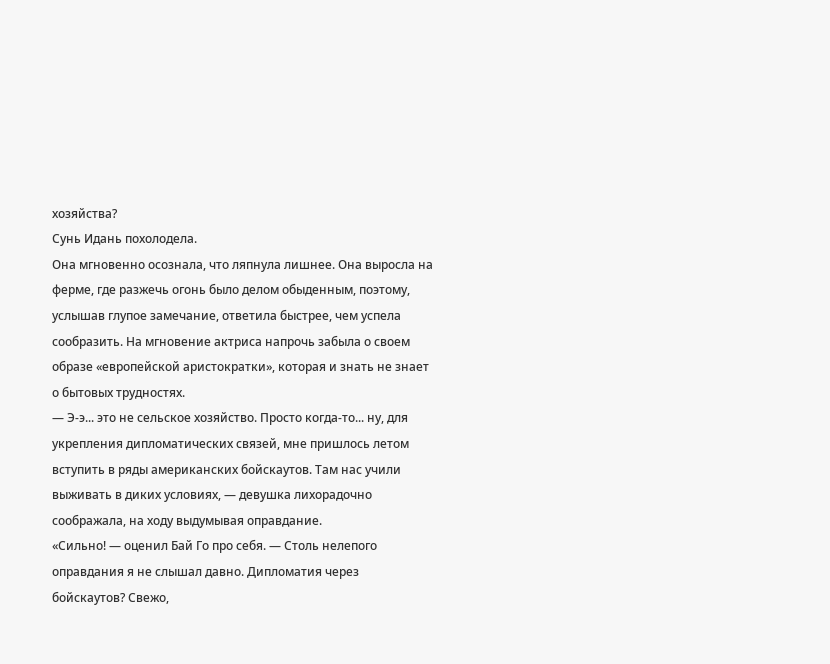хозяйства?
Сунь Идань похолодела.
Она мгновенно осознала, что ляпнула лишнее. Она выросла на ферме, где разжечь огонь было делом обыденным, поэтому, услышав глупое замечание, ответила быстрее, чем успела сообразить. На мгновение актриса напрочь забыла о своем образе «европейской аристократки», которая и знать не знает о бытовых трудностях.
— Э-э... это не сельское хозяйство. Просто когда-то... ну, для укрепления дипломатических связей, мне пришлось летом вступить в ряды американских бойскаутов. Там нас учили выживать в диких условиях, — девушка лихорадочно соображала, на ходу выдумывая оправдание.
«Сильно! — оценил Бай Го про себя. — Столь нелепого оправдания я не слышал давно. Дипломатия через бойскаутов? Свежо,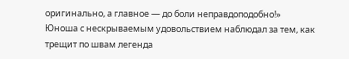оригинально, а главное — до боли неправдоподобно!»
Юноша с нескрываемым удовольствием наблюдал за тем, как трещит по швам легенда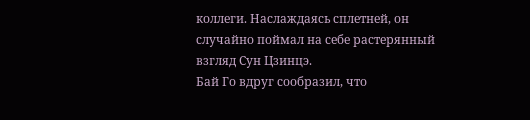коллеги. Наслаждаясь сплетней, он случайно поймал на себе растерянный взгляд Сун Цзинцэ.
Бай Го вдруг сообразил, что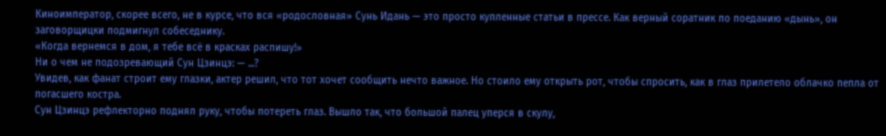Киноимператор, скорее всего, не в курсе, что вся «родословная» Сунь Идань — это просто купленные статьи в прессе. Как верный соратник по поеданию «дынь», он заговорщицки подмигнул собеседнику.
«Когда вернемся в дом, я тебе всё в красках распишу!»
Ни о чем не подозревающий Сун Цзинцэ: — ...?
Увидев, как фанат строит ему глазки, актер решил, что тот хочет сообщить нечто важное. Но стоило ему открыть рот, чтобы спросить, как в глаз прилетело облачко пепла от погасшего костра.
Сун Цзинцэ рефлекторно поднял руку, чтобы потереть глаз. Вышло так, что большой палец уперся в скулу,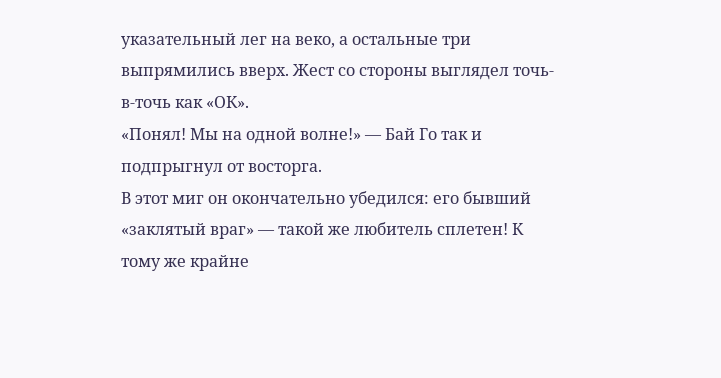указательный лег на веко, а остальные три выпрямились вверх. Жест со стороны выглядел точь-в-точь как «ОК».
«Понял! Мы на одной волне!» — Бай Го так и подпрыгнул от восторга.
В этот миг он окончательно убедился: его бывший «заклятый враг» — такой же любитель сплетен! К тому же крайне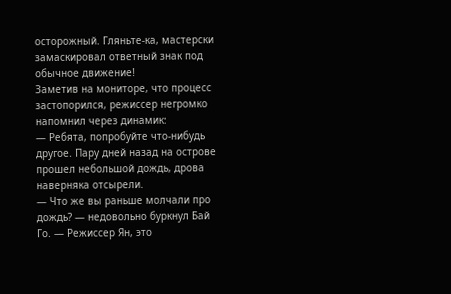осторожный. Гляньте-ка, мастерски замаскировал ответный знак под обычное движение!
Заметив на мониторе, что процесс застопорился, режиссер негромко напомнил через динамик:
— Ребята, попробуйте что-нибудь другое. Пару дней назад на острове прошел небольшой дождь, дрова наверняка отсырели.
— Что же вы раньше молчали про дождь? — недовольно буркнул Бай Го. — Режиссер Ян, это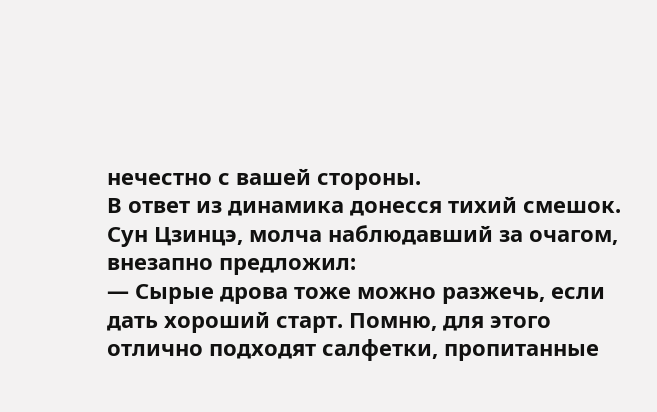нечестно с вашей стороны.
В ответ из динамика донесся тихий смешок.
Сун Цзинцэ, молча наблюдавший за очагом, внезапно предложил:
— Сырые дрова тоже можно разжечь, если дать хороший старт. Помню, для этого отлично подходят салфетки, пропитанные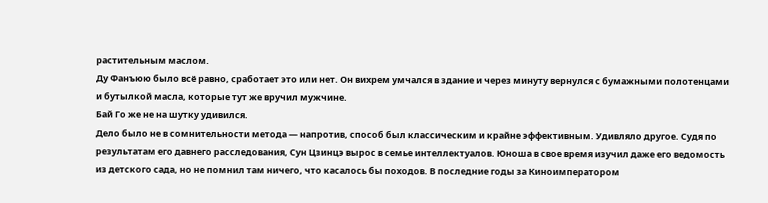растительным маслом.
Ду Фанъюю было всё равно, сработает это или нет. Он вихрем умчался в здание и через минуту вернулся с бумажными полотенцами и бутылкой масла, которые тут же вручил мужчине.
Бай Го же не на шутку удивился.
Дело было не в сомнительности метода — напротив, способ был классическим и крайне эффективным. Удивляло другое. Судя по результатам его давнего расследования, Сун Цзинцэ вырос в семье интеллектуалов. Юноша в свое время изучил даже его ведомость из детского сада, но не помнил там ничего, что касалось бы походов. В последние годы за Киноимператором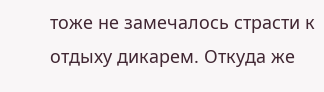тоже не замечалось страсти к отдыху дикарем. Откуда же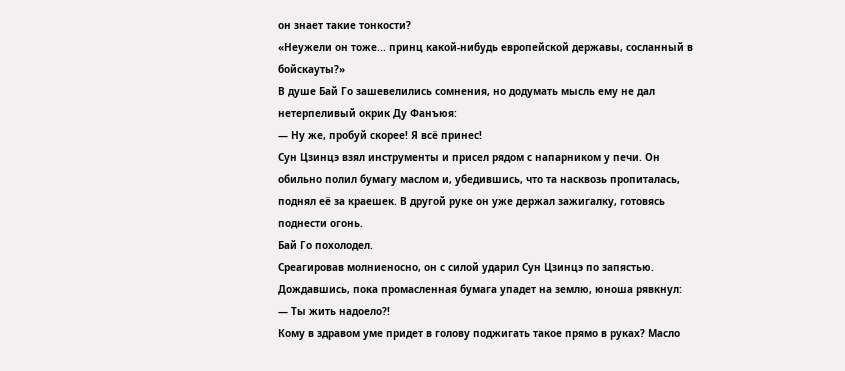он знает такие тонкости?
«Неужели он тоже... принц какой-нибудь европейской державы, сосланный в бойскауты?»
В душе Бай Го зашевелились сомнения, но додумать мысль ему не дал нетерпеливый окрик Ду Фанъюя:
— Ну же, пробуй скорее! Я всё принес!
Сун Цзинцэ взял инструменты и присел рядом с напарником у печи. Он обильно полил бумагу маслом и, убедившись, что та насквозь пропиталась, поднял её за краешек. В другой руке он уже держал зажигалку, готовясь поднести огонь.
Бай Го похолодел.
Среагировав молниеносно, он с силой ударил Сун Цзинцэ по запястью.
Дождавшись, пока промасленная бумага упадет на землю, юноша рявкнул:
— Ты жить надоело?!
Кому в здравом уме придет в голову поджигать такое прямо в руках? Масло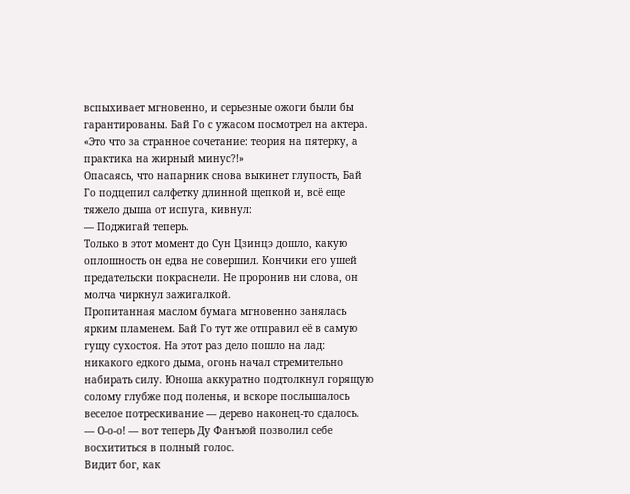вспыхивает мгновенно, и серьезные ожоги были бы гарантированы. Бай Го с ужасом посмотрел на актера.
«Это что за странное сочетание: теория на пятерку, а практика на жирный минус?!»
Опасаясь, что напарник снова выкинет глупость, Бай Го подцепил салфетку длинной щепкой и, всё еще тяжело дыша от испуга, кивнул:
— Поджигай теперь.
Только в этот момент до Сун Цзинцэ дошло, какую оплошность он едва не совершил. Кончики его ушей предательски покраснели. Не проронив ни слова, он молча чиркнул зажигалкой.
Пропитанная маслом бумага мгновенно занялась ярким пламенем. Бай Го тут же отправил её в самую гущу сухостоя. На этот раз дело пошло на лад: никакого едкого дыма, огонь начал стремительно набирать силу. Юноша аккуратно подтолкнул горящую солому глубже под поленья, и вскоре послышалось веселое потрескивание — дерево наконец-то сдалось.
— О-о-о! — вот теперь Ду Фанъюй позволил себе восхититься в полный голос.
Видит бог, как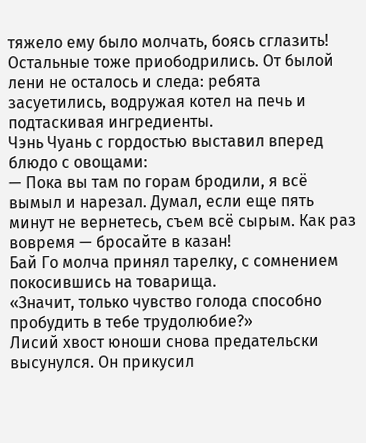тяжело ему было молчать, боясь сглазить!
Остальные тоже приободрились. От былой лени не осталось и следа: ребята засуетились, водружая котел на печь и подтаскивая ингредиенты.
Чэнь Чуань с гордостью выставил вперед блюдо с овощами:
— Пока вы там по горам бродили, я всё вымыл и нарезал. Думал, если еще пять минут не вернетесь, съем всё сырым. Как раз вовремя — бросайте в казан!
Бай Го молча принял тарелку, с сомнением покосившись на товарища.
«Значит, только чувство голода способно пробудить в тебе трудолюбие?»
Лисий хвост юноши снова предательски высунулся. Он прикусил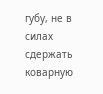губу, не в силах сдержать коварную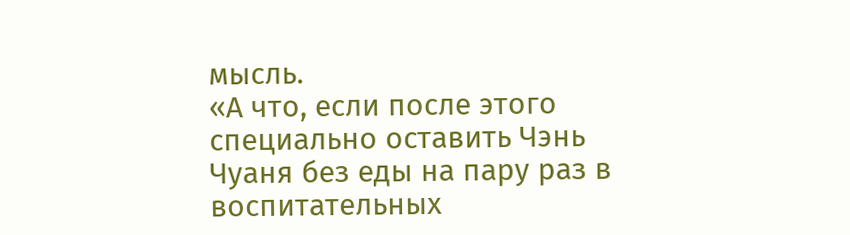мысль.
«А что, если после этого специально оставить Чэнь Чуаня без еды на пару раз в воспитательных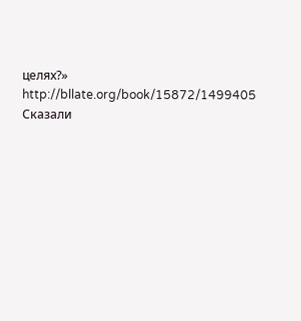целях?»
http://bllate.org/book/15872/1499405
Сказали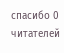спасибо 0 читателей